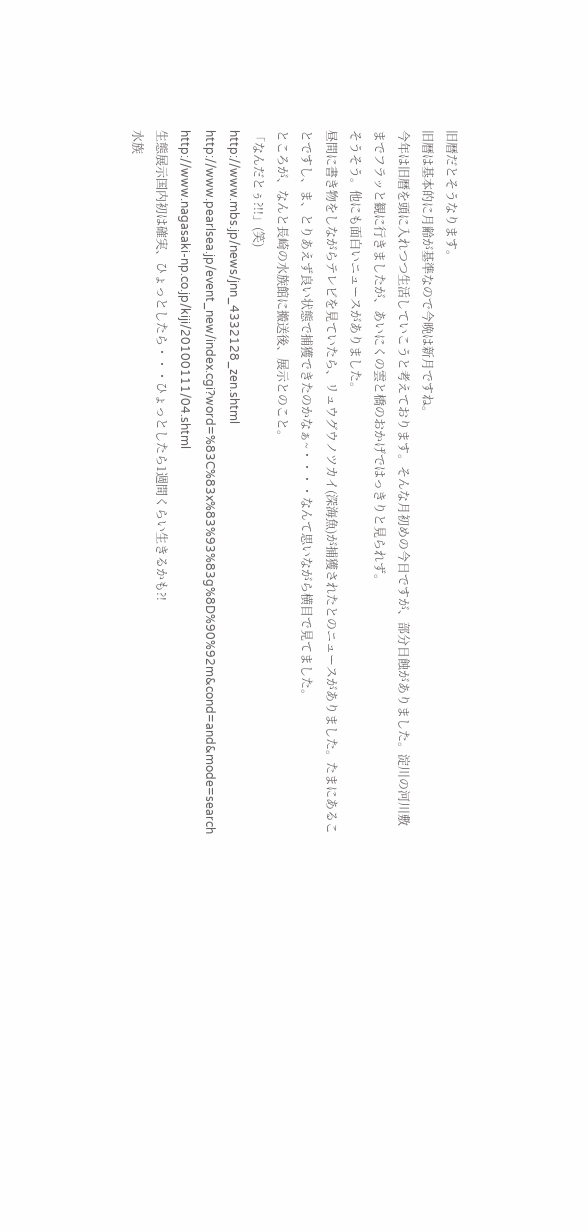旧暦だとそうなります。
旧暦は基本的に月齢が基準なので今晩は新月ですね。
今年は旧暦を頭に入れつつ生活していこうと考えております。そんな月初めの今日ですが、部分日蝕がありました。淀川の河川敷までフラッと観に行きましたが、あいにくの雲と橋のおかげではっきりと見られず。
そうそう。他にも面白いニュースがありました。
昼間に書き物をしながらテレビを見ていたら、リュウグウノツカイ(深海魚)が捕獲されたとのニュースがありました。たまにあることですし、ま、とりあえず良い状態で捕獲できたのかなぁ~・・・・なんて思いながら横目で見てました。
ところが、なんと長崎の水族館に搬送後、展示とのこと。
「なんだとぅ?!!」(笑)
http://www.mbs.jp/news/jnn_4332128_zen.shtml
http://www.pearlsea.jp/event_new/index.cgi?word=%83C%83x%83%93%83g%8D%90%92m&cond=and&mode=search
http://www.nagasaki-np.co.jp/kiji/20100111/04.shtml
生態展示国内初は確実、ひょっとしたら・・・ひょっとしたら1週間くらい生きるかも?!
水族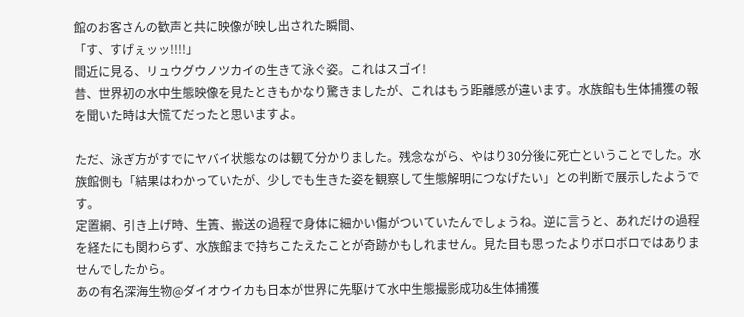館のお客さんの歓声と共に映像が映し出された瞬間、
「す、すげぇッッ!!!!」
間近に見る、リュウグウノツカイの生きて泳ぐ姿。これはスゴイ!
昔、世界初の水中生態映像を見たときもかなり驚きましたが、これはもう距離感が違います。水族館も生体捕獲の報を聞いた時は大慌てだったと思いますよ。

ただ、泳ぎ方がすでにヤバイ状態なのは観て分かりました。残念ながら、やはり30分後に死亡ということでした。水族館側も「結果はわかっていたが、少しでも生きた姿を観察して生態解明につなげたい」との判断で展示したようです。
定置網、引き上げ時、生簀、搬送の過程で身体に細かい傷がついていたんでしょうね。逆に言うと、あれだけの過程を経たにも関わらず、水族館まで持ちこたえたことが奇跡かもしれません。見た目も思ったよりボロボロではありませんでしたから。
あの有名深海生物@ダイオウイカも日本が世界に先駆けて水中生態撮影成功&生体捕獲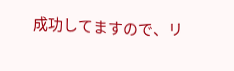成功してますので、リ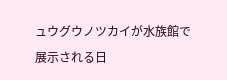ュウグウノツカイが水族館で展示される日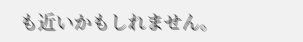も近いかもしれません。